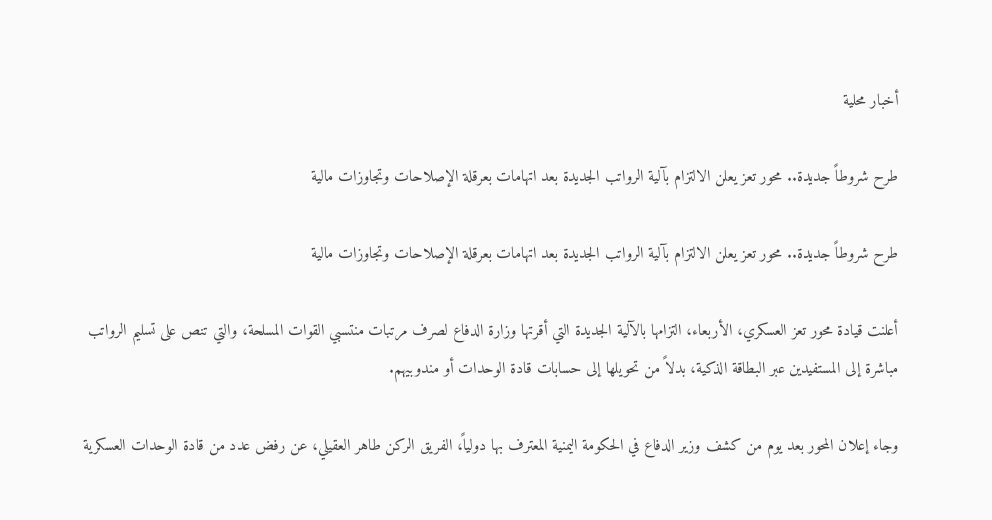أخبار محلية

طرح شروطاً جديدة.. محور تعز يعلن الالتزام بآلية الرواتب الجديدة بعد اتهامات بعرقلة الإصلاحات وتجاوزات مالية

طرح شروطاً جديدة.. محور تعز يعلن الالتزام بآلية الرواتب الجديدة بعد اتهامات بعرقلة الإصلاحات وتجاوزات مالية

أعلنت قيادة محور تعز العسكري، الأربعاء، التزامها بالآلية الجديدة التي أقرتها وزارة الدفاع لصرف مرتبات منتسبي القوات المسلحة، والتي تنص على تسليم الرواتب مباشرة إلى المستفيدين عبر البطاقة الذكية، بدلاً من تحويلها إلى حسابات قادة الوحدات أو مندوبيهم.

وجاء إعلان المحور بعد يوم من كشف وزير الدفاع في الحكومة اليمنية المعترف بها دولياً، الفريق الركن طاهر العقيلي، عن رفض عدد من قادة الوحدات العسكرية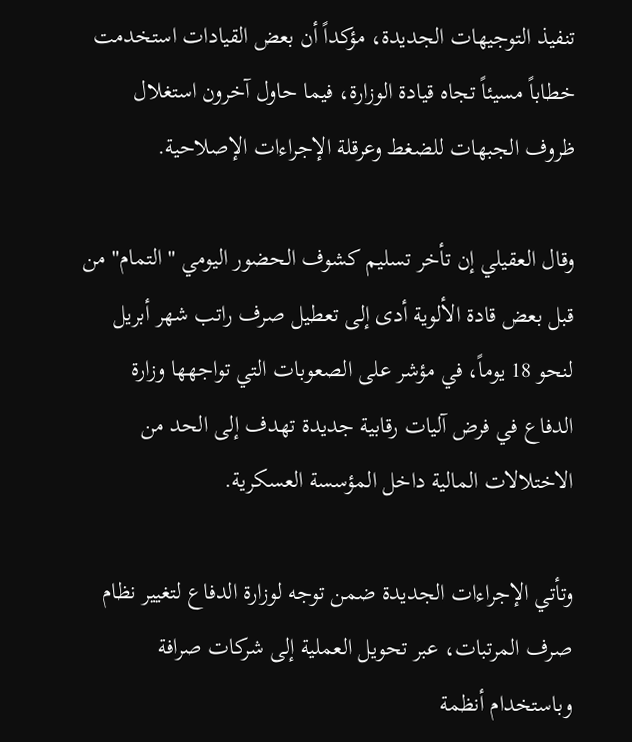تنفيذ التوجيهات الجديدة، مؤكداً أن بعض القيادات استخدمت خطاباً مسيئاً تجاه قيادة الوزارة، فيما حاول آخرون استغلال ظروف الجبهات للضغط وعرقلة الإجراءات الإصلاحية.

وقال العقيلي إن تأخر تسليم كشوف الحضور اليومي "التمام" من قبل بعض قادة الألوية أدى إلى تعطيل صرف راتب شهر أبريل لنحو 18 يوماً، في مؤشر على الصعوبات التي تواجهها وزارة الدفاع في فرض آليات رقابية جديدة تهدف إلى الحد من الاختلالات المالية داخل المؤسسة العسكرية.

وتأتي الإجراءات الجديدة ضمن توجه لوزارة الدفاع لتغيير نظام صرف المرتبات، عبر تحويل العملية إلى شركات صرافة وباستخدام أنظمة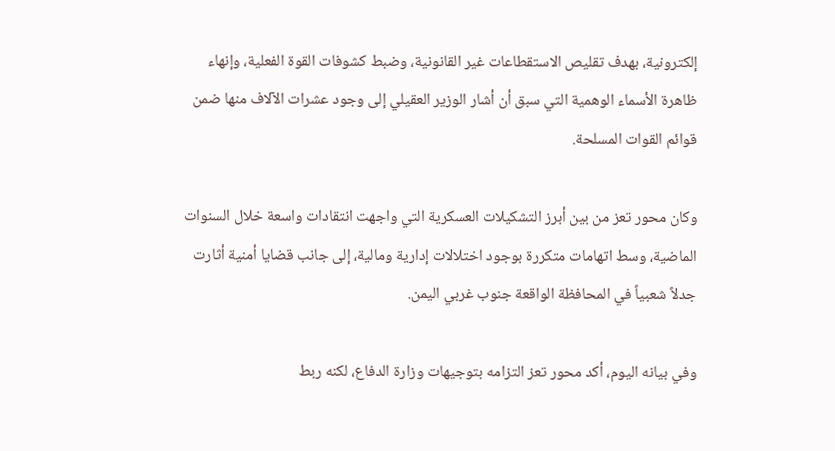إلكترونية، بهدف تقليص الاستقطاعات غير القانونية، وضبط كشوفات القوة الفعلية، وإنهاء ظاهرة الأسماء الوهمية التي سبق أن أشار الوزير العقيلي إلى وجود عشرات الآلاف منها ضمن قوائم القوات المسلحة.

وكان محور تعز من بين أبرز التشكيلات العسكرية التي واجهت انتقادات واسعة خلال السنوات الماضية، وسط اتهامات متكررة بوجود اختلالات إدارية ومالية، إلى جانب قضايا أمنية أثارت جدلاً شعبياً في المحافظة الواقعة جنوب غربي اليمن.

وفي بيانه اليوم، أكد محور تعز التزامه بتوجيهات وزارة الدفاع، لكنه ربط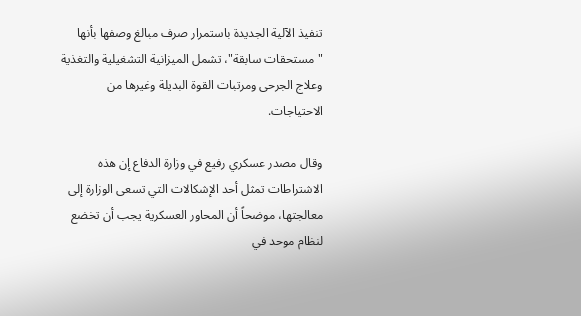تنفيذ الآلية الجديدة باستمرار صرف مبالغ وصفها بأنها "مستحقات سابقة"، تشمل الميزانية التشغيلية والتغذية وعلاج الجرحى ومرتبات القوة البديلة وغيرها من الاحتياجات.

وقال مصدر عسكري رفيع في وزارة الدفاع إن هذه الاشتراطات تمثل أحد الإشكالات التي تسعى الوزارة إلى معالجتها، موضحاً أن المحاور العسكرية يجب أن تخضع لنظام موحد في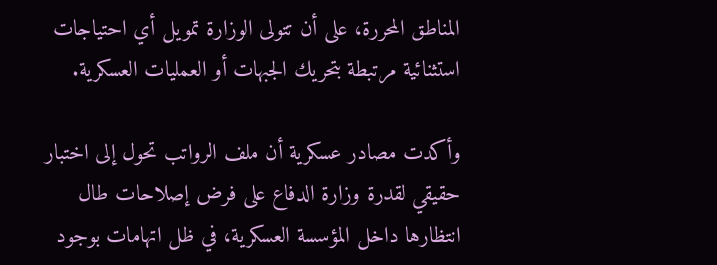المناطق المحررة، على أن تتولى الوزارة تمويل أي احتياجات استثنائية مرتبطة بتحريك الجبهات أو العمليات العسكرية.

وأكدت مصادر عسكرية أن ملف الرواتب تحول إلى اختبار حقيقي لقدرة وزارة الدفاع على فرض إصلاحات طال انتظارها داخل المؤسسة العسكرية، في ظل اتهامات بوجود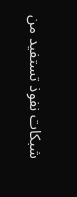شبكات نفوذ تستفيد من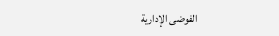الفوضى الإدارية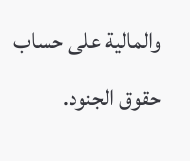والمالية على حساب حقوق الجنود.